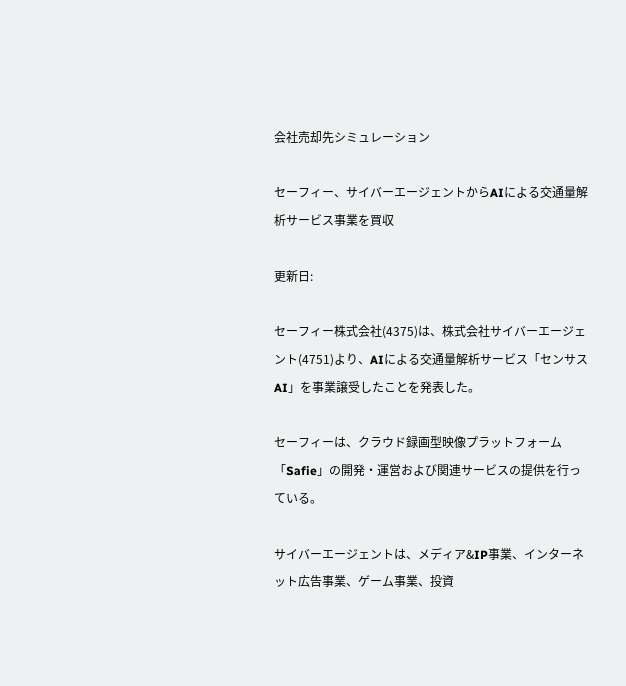会社売却先シミュレーション

セーフィー、サイバーエージェントからAIによる交通量解析サービス事業を買収

更新日:

セーフィー株式会社(4375)は、株式会社サイバーエージェント(4751)より、AIによる交通量解析サービス「センサスAI」を事業譲受したことを発表した。

セーフィーは、クラウド録画型映像プラットフォーム「Safie」の開発・運営および関連サービスの提供を行っている。

サイバーエージェントは、メディア&IP事業、インターネット広告事業、ゲーム事業、投資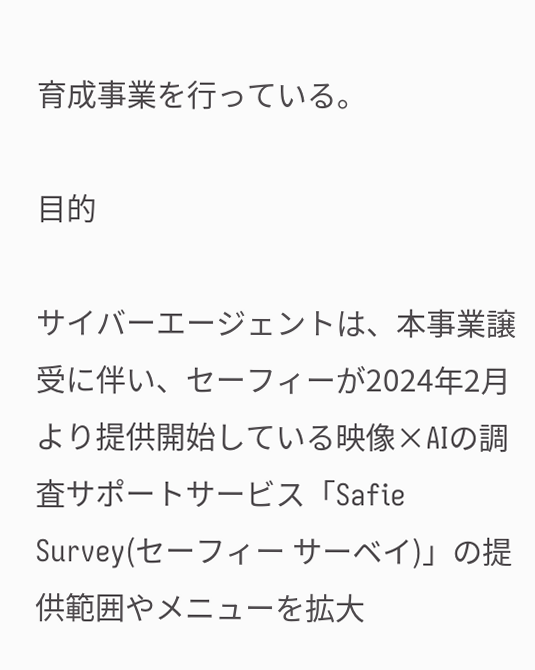育成事業を行っている。

目的

サイバーエージェントは、本事業譲受に伴い、セーフィーが2024年2月より提供開始している映像×AIの調査サポートサービス「Safie Survey(セーフィー サーベイ)」の提供範囲やメニューを拡大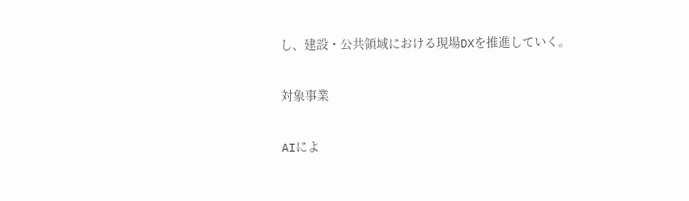し、建設・公共領域における現場DXを推進していく。

対象事業

AIによ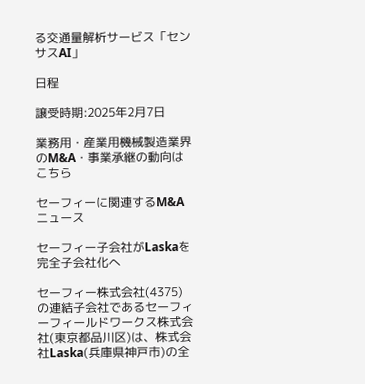る交通量解析サービス「センサスAI」

日程

譲受時期:2025年2月7日

業務用・産業用機械製造業界のM&A・事業承継の動向はこちら

セーフィーに関連するM&Aニュース

セーフィー子会社がLaskaを完全子会社化へ

セーフィー株式会社(4375)の連結子会社であるセーフィーフィールドワークス株式会社(東京都品川区)は、株式会社Laska(兵庫県神戸市)の全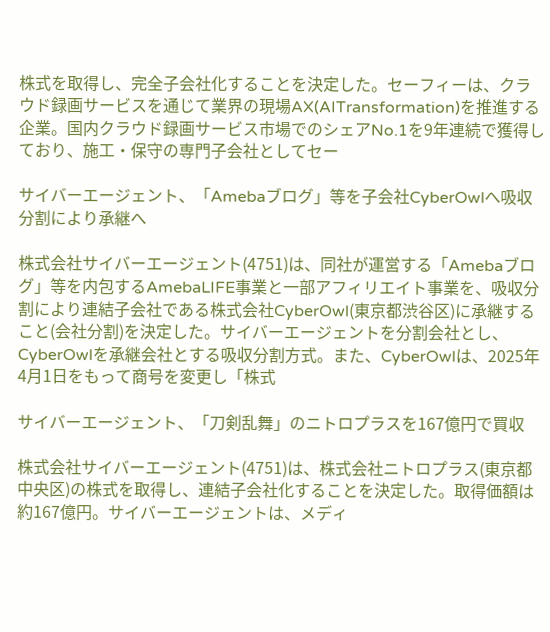株式を取得し、完全子会社化することを決定した。セーフィーは、クラウド録画サービスを通じて業界の現場AX(AITransformation)を推進する企業。国内クラウド録画サービス市場でのシェアNo.1を9年連続で獲得しており、施工・保守の専門子会社としてセー

サイバーエージェント、「Amebaブログ」等を子会社CyberOwlへ吸収分割により承継へ

株式会社サイバーエージェント(4751)は、同社が運営する「Amebaブログ」等を内包するAmebaLIFE事業と一部アフィリエイト事業を、吸収分割により連結子会社である株式会社CyberOwl(東京都渋谷区)に承継すること(会社分割)を決定した。サイバーエージェントを分割会社とし、CyberOwlを承継会社とする吸収分割方式。また、CyberOwlは、2025年4月1日をもって商号を変更し「株式

サイバーエージェント、「刀剣乱舞」のニトロプラスを167億円で買収

株式会社サイバーエージェント(4751)は、株式会社ニトロプラス(東京都中央区)の株式を取得し、連結子会社化することを決定した。取得価額は約167億円。サイバーエージェントは、メディ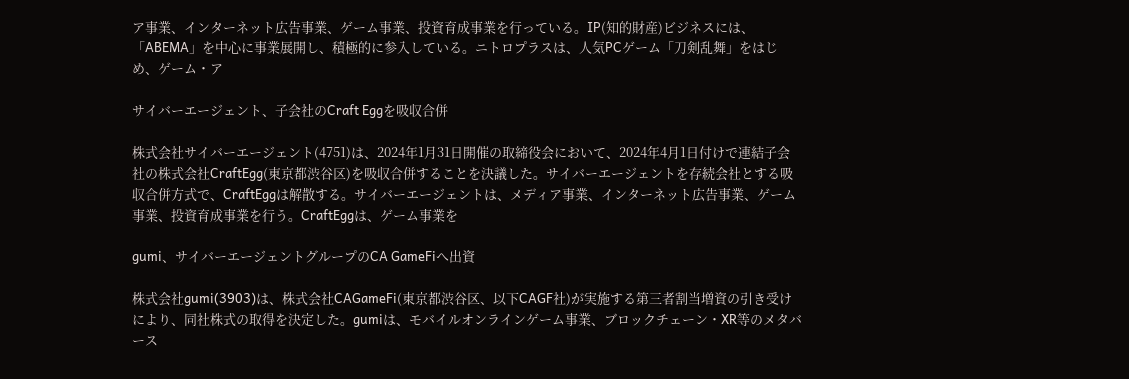ア事業、インターネット広告事業、ゲーム事業、投資育成事業を行っている。IP(知的財産)ビジネスには、「ABEMA」を中心に事業展開し、積極的に参入している。ニトロプラスは、人気PCゲーム「刀剣乱舞」をはじめ、ゲーム・ア

サイバーエージェント、子会社のCraft Eggを吸収合併

株式会社サイバーエージェント(4751)は、2024年1月31日開催の取締役会において、2024年4月1日付けで連結子会社の株式会社CraftEgg(東京都渋谷区)を吸収合併することを決議した。サイバーエージェントを存続会社とする吸収合併方式で、CraftEggは解散する。サイバーエージェントは、メディア事業、インターネット広告事業、ゲーム事業、投資育成事業を行う。CraftEggは、ゲーム事業を

gumi、サイバーエージェントグループのCA GameFiへ出資

株式会社gumi(3903)は、株式会社CAGameFi(東京都渋谷区、以下CAGF社)が実施する第三者割当増資の引き受けにより、同社株式の取得を決定した。gumiは、モバイルオンラインゲーム事業、ブロックチェーン・XR等のメタバース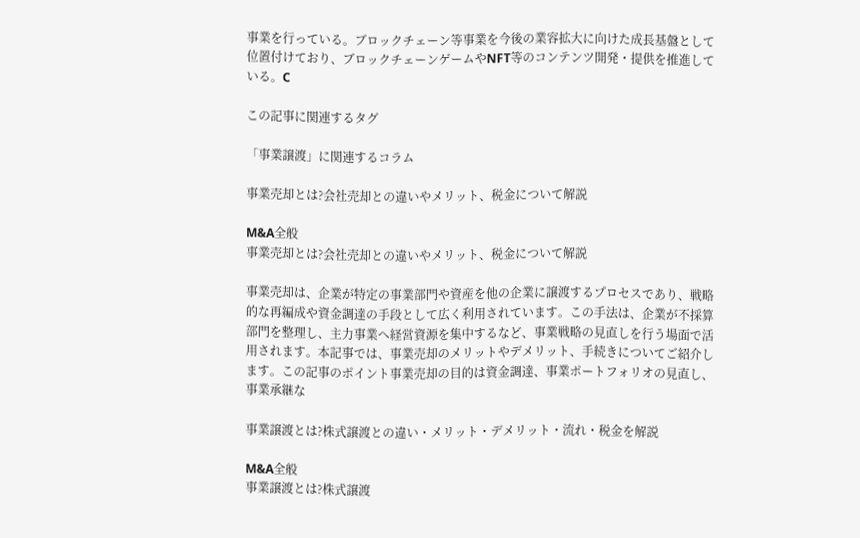事業を行っている。ブロックチェーン等事業を今後の業容拡大に向けた成長基盤として位置付けており、ブロックチェーンゲームやNFT等のコンテンツ開発・提供を推進している。C

この記事に関連するタグ

「事業譲渡」に関連するコラム

事業売却とは?会社売却との違いやメリット、税金について解説

M&A全般
事業売却とは?会社売却との違いやメリット、税金について解説

事業売却は、企業が特定の事業部門や資産を他の企業に譲渡するプロセスであり、戦略的な再編成や資金調達の手段として広く利用されています。この手法は、企業が不採算部門を整理し、主力事業へ経営資源を集中するなど、事業戦略の見直しを行う場面で活用されます。本記事では、事業売却のメリットやデメリット、手続きについてご紹介します。この記事のポイント事業売却の目的は資金調達、事業ポートフォリオの見直し、事業承継な

事業譲渡とは?株式譲渡との違い・メリット・デメリット・流れ・税金を解説

M&A全般
事業譲渡とは?株式譲渡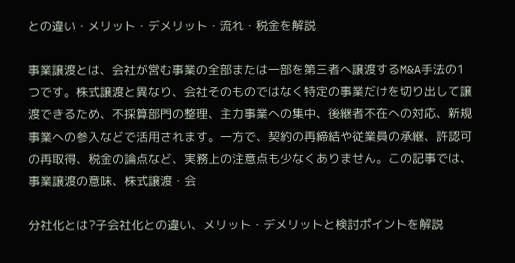との違い・メリット・デメリット・流れ・税金を解説

事業譲渡とは、会社が営む事業の全部または一部を第三者へ譲渡するM&A手法の1つです。株式譲渡と異なり、会社そのものではなく特定の事業だけを切り出して譲渡できるため、不採算部門の整理、主力事業への集中、後継者不在への対応、新規事業への参入などで活用されます。一方で、契約の再締結や従業員の承継、許認可の再取得、税金の論点など、実務上の注意点も少なくありません。この記事では、事業譲渡の意味、株式譲渡・会

分社化とは?子会社化との違い、メリット・デメリットと検討ポイントを解説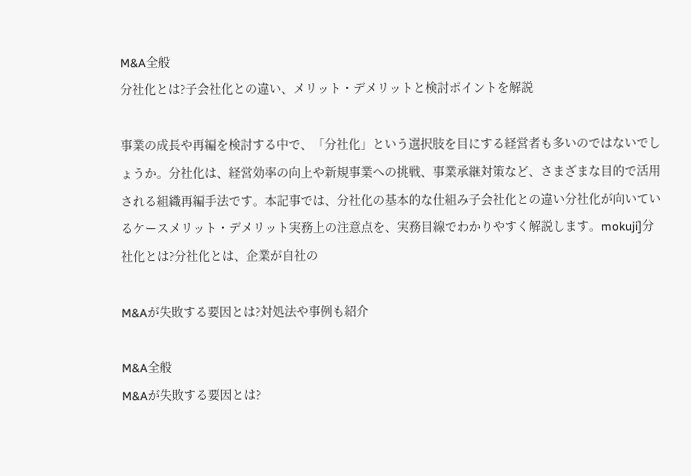M&A全般
分社化とは?子会社化との違い、メリット・デメリットと検討ポイントを解説

事業の成長や再編を検討する中で、「分社化」という選択肢を目にする経営者も多いのではないでしょうか。分社化は、経営効率の向上や新規事業への挑戦、事業承継対策など、さまざまな目的で活用される組織再編手法です。本記事では、分社化の基本的な仕組み子会社化との違い分社化が向いているケースメリット・デメリット実務上の注意点を、実務目線でわかりやすく解説します。mokuji]分社化とは?分社化とは、企業が自社の

M&Aが失敗する要因とは?対処法や事例も紹介

M&A全般
M&Aが失敗する要因とは?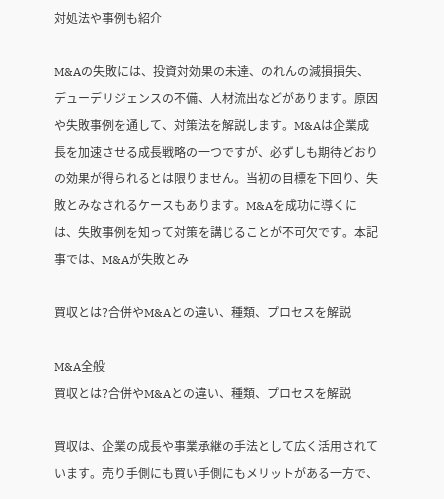対処法や事例も紹介

M&Aの失敗には、投資対効果の未達、のれんの減損損失、デューデリジェンスの不備、人材流出などがあります。原因や失敗事例を通して、対策法を解説します。M&Aは企業成長を加速させる成長戦略の一つですが、必ずしも期待どおりの効果が得られるとは限りません。当初の目標を下回り、失敗とみなされるケースもあります。M&Aを成功に導くには、失敗事例を知って対策を講じることが不可欠です。本記事では、M&Aが失敗とみ

買収とは?合併やM&Aとの違い、種類、プロセスを解説

M&A全般
買収とは?合併やM&Aとの違い、種類、プロセスを解説

買収は、企業の成長や事業承継の手法として広く活用されています。売り手側にも買い手側にもメリットがある一方で、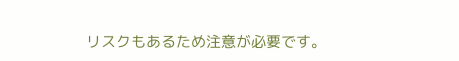リスクもあるため注意が必要です。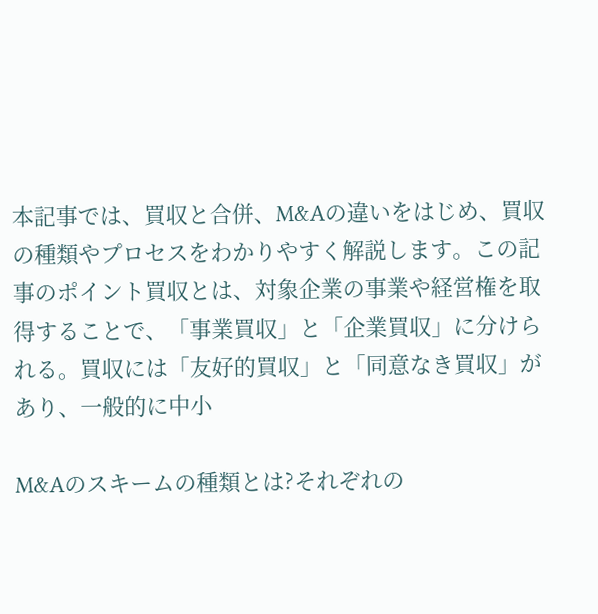本記事では、買収と合併、M&Aの違いをはじめ、買収の種類やプロセスをわかりやすく解説します。この記事のポイント買収とは、対象企業の事業や経営権を取得することで、「事業買収」と「企業買収」に分けられる。買収には「友好的買収」と「同意なき買収」があり、一般的に中小

M&Aのスキームの種類とは?それぞれの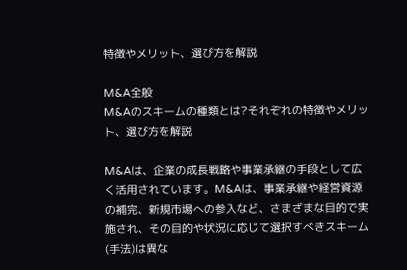特徴やメリット、選び方を解説

M&A全般
M&Aのスキームの種類とは?それぞれの特徴やメリット、選び方を解説

M&Aは、企業の成長戦略や事業承継の手段として広く活用されています。M&Aは、事業承継や経営資源の補完、新規市場への参入など、さまざまな目的で実施され、その目的や状況に応じて選択すべきスキーム(手法)は異な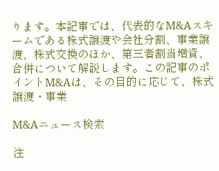ります。本記事では、代表的なM&Aスキームである株式譲渡や会社分割、事業譲渡、株式交換のほか、第三者割当増資、合併について解説します。この記事のポイントM&Aは、その目的に応じて、株式譲渡・事業

M&Aニュース検索

注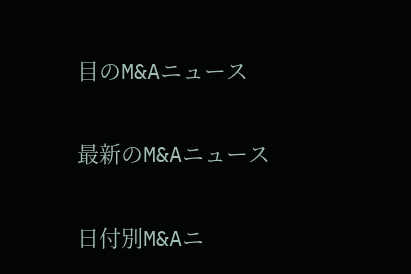目のM&Aニュース

最新のM&Aニュース

日付別M&Aニ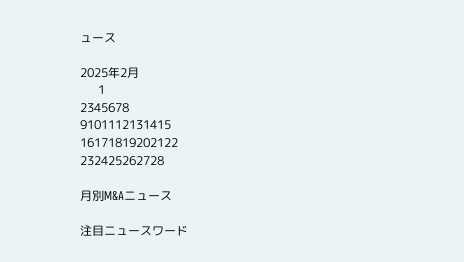ュース

2025年2月
      1
2345678
9101112131415
16171819202122
232425262728

月別M&Aニュース

注目ニュースワード